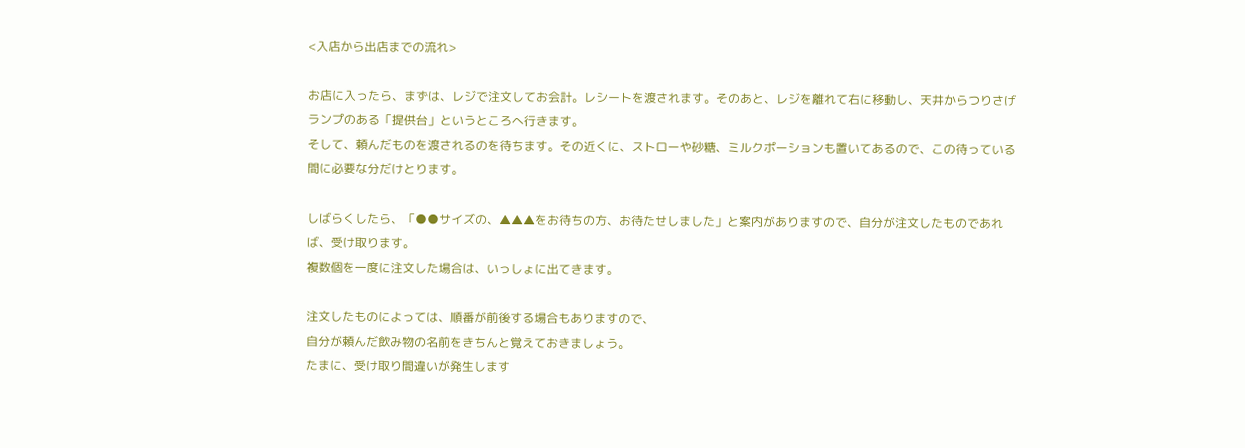<入店から出店までの流れ>

お店に入ったら、まずは、レジで注文してお会計。レシートを渡されます。そのあと、レジを離れて右に移動し、天井からつりさげランプのある「提供台」というところへ行きます。
そして、頼んだものを渡されるのを待ちます。その近くに、ストローや砂糖、ミルクポーションも置いてあるので、この待っている間に必要な分だけとります。

しばらくしたら、「●●サイズの、▲▲▲をお待ちの方、お待たせしました」と案内がありますので、自分が注文したものであれば、受け取ります。
複数個を一度に注文した場合は、いっしょに出てきます。

注文したものによっては、順番が前後する場合もありますので、
自分が頼んだ飲み物の名前をきちんと覚えておきましょう。
たまに、受け取り間違いが発生します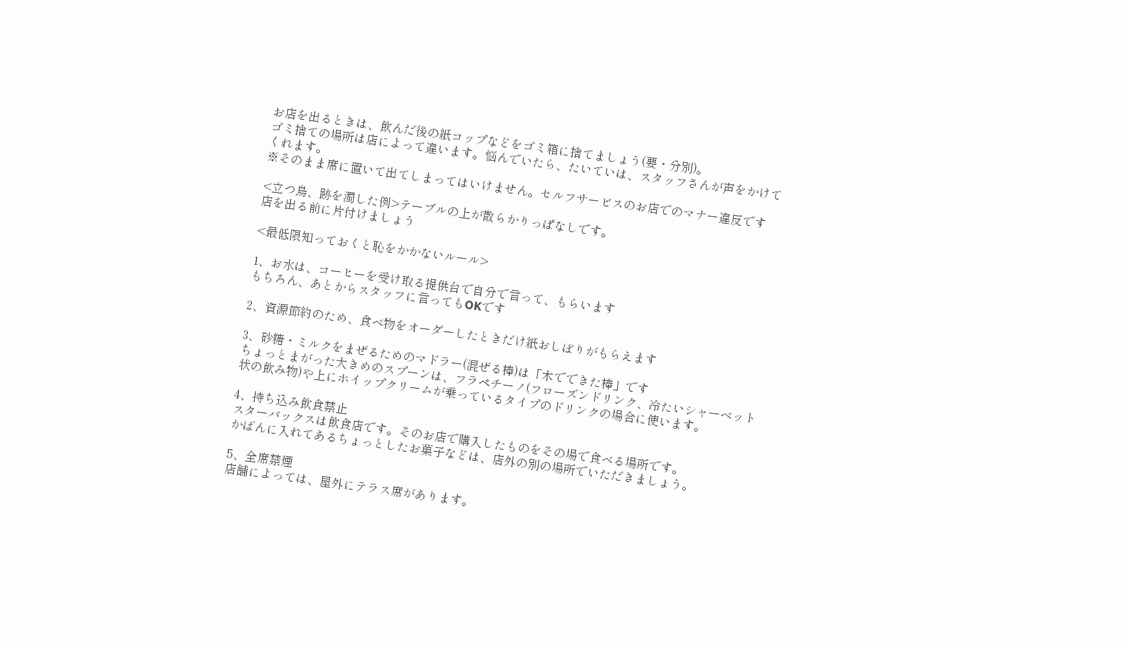お店を出るときは、飲んだ後の紙コップなどをゴミ箱に捨てましょう(要・分別)。
ゴミ捨ての場所は店によって違います。悩んでいたら、たいていは、スタッフさんが声をかけてくれます。
※そのまま席に置いて出てしまってはいけません。セルフサービスのお店でのマナー違反です

<立つ鳥、跡を濁した例>テーブルの上が散らかりっぱなしです。
店を出る前に片付けましょう

<最低限知っておくと恥をかかないルール>

1、お水は、コーヒーを受け取る提供台で自分で言って、もらいます
もちろん、あとからスタッフに言ってもOKです

2、資源節約のため、食べ物をオーダーしたときだけ紙おしぼりがもらえます

3、砂糖・ミルクをまぜるためのマドラー(混ぜる棒)は「木でできた棒」です
ちょっとまがった大きめのスプーンは、フラペチーノ(フローズンドリンク、冷たいシャーベット状の飲み物)や上にホイップクリームが乗っているタイプのドリンクの場合に使います。

4、持ち込み飲食禁止
スターバックスは飲食店です。そのお店で購入したものをその場で食べる場所です。
かばんに入れてあるちょっとしたお菓子などは、店外の別の場所でいただきましょう。

5、全席禁煙
店舗によっては、屋外にテラス席があります。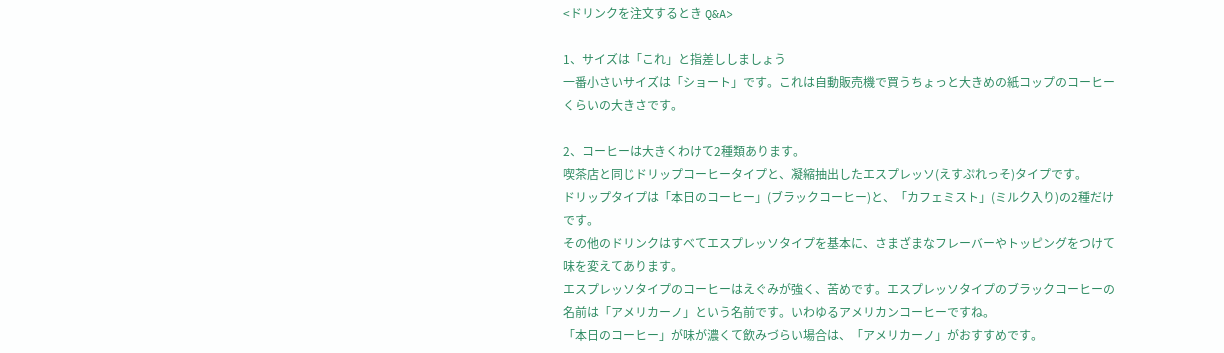<ドリンクを注文するとき Q&A>

1、サイズは「これ」と指差ししましょう
一番小さいサイズは「ショート」です。これは自動販売機で買うちょっと大きめの紙コップのコーヒーくらいの大きさです。

2、コーヒーは大きくわけて2種類あります。
喫茶店と同じドリップコーヒータイプと、凝縮抽出したエスプレッソ(えすぷれっそ)タイプです。
ドリップタイプは「本日のコーヒー」(ブラックコーヒー)と、「カフェミスト」(ミルク入り)の2種だけです。
その他のドリンクはすべてエスプレッソタイプを基本に、さまざまなフレーバーやトッピングをつけて味を変えてあります。
エスプレッソタイプのコーヒーはえぐみが強く、苦めです。エスプレッソタイプのブラックコーヒーの名前は「アメリカーノ」という名前です。いわゆるアメリカンコーヒーですね。
「本日のコーヒー」が味が濃くて飲みづらい場合は、「アメリカーノ」がおすすめです。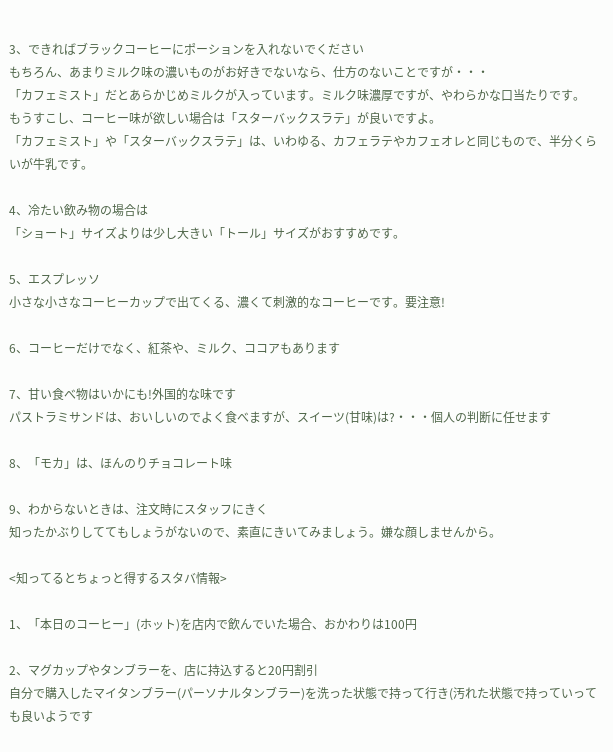3、できればブラックコーヒーにポーションを入れないでください
もちろん、あまりミルク味の濃いものがお好きでないなら、仕方のないことですが・・・
「カフェミスト」だとあらかじめミルクが入っています。ミルク味濃厚ですが、やわらかな口当たりです。
もうすこし、コーヒー味が欲しい場合は「スターバックスラテ」が良いですよ。
「カフェミスト」や「スターバックスラテ」は、いわゆる、カフェラテやカフェオレと同じもので、半分くらいが牛乳です。

4、冷たい飲み物の場合は
「ショート」サイズよりは少し大きい「トール」サイズがおすすめです。

5、エスプレッソ
小さな小さなコーヒーカップで出てくる、濃くて刺激的なコーヒーです。要注意!

6、コーヒーだけでなく、紅茶や、ミルク、ココアもあります

7、甘い食べ物はいかにも!外国的な味です
パストラミサンドは、おいしいのでよく食べますが、スイーツ(甘味)は?・・・個人の判断に任せます

8、「モカ」は、ほんのりチョコレート味

9、わからないときは、注文時にスタッフにきく
知ったかぶりしててもしょうがないので、素直にきいてみましょう。嫌な顔しませんから。

<知ってるとちょっと得するスタバ情報>

1、「本日のコーヒー」(ホット)を店内で飲んでいた場合、おかわりは100円

2、マグカップやタンブラーを、店に持込すると20円割引
自分で購入したマイタンブラー(パーソナルタンブラー)を洗った状態で持って行き(汚れた状態で持っていっても良いようです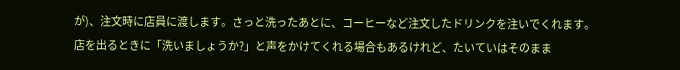が)、注文時に店員に渡します。さっと洗ったあとに、コーヒーなど注文したドリンクを注いでくれます。
店を出るときに「洗いましょうか?」と声をかけてくれる場合もあるけれど、たいていはそのまま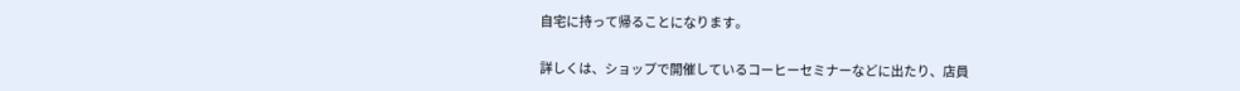自宅に持って帰ることになります。

詳しくは、ショップで開催しているコーヒーセミナーなどに出たり、店員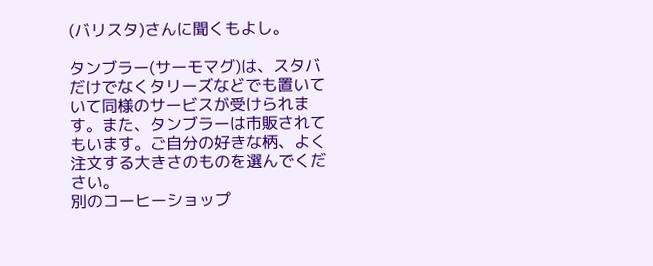(バリスタ)さんに聞くもよし。

タンブラー(サーモマグ)は、スタバだけでなくタリーズなどでも置いていて同様のサービスが受けられます。また、タンブラーは市販されてもいます。ご自分の好きな柄、よく注文する大きさのものを選んでください。
別のコーヒーショップ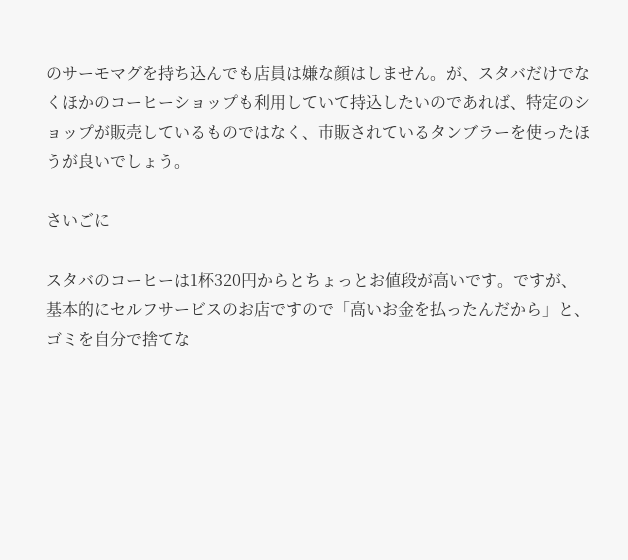のサーモマグを持ち込んでも店員は嫌な顔はしません。が、スタバだけでなくほかのコーヒーショップも利用していて持込したいのであれば、特定のショップが販売しているものではなく、市販されているタンブラーを使ったほうが良いでしょう。

さいごに

スタバのコーヒーは1杯320円からとちょっとお値段が高いです。ですが、基本的にセルフサービスのお店ですので「高いお金を払ったんだから」と、ゴミを自分で捨てな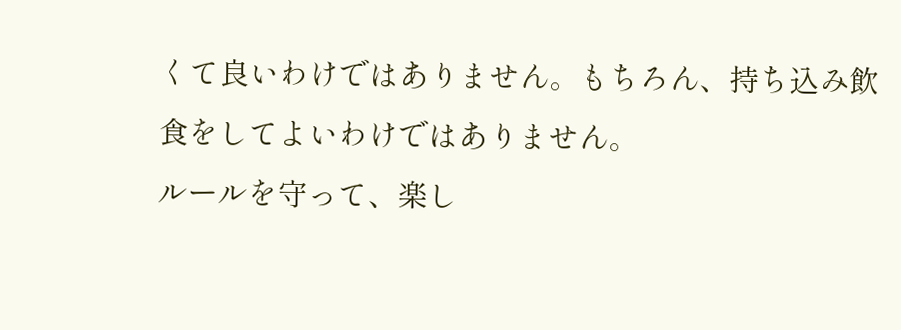くて良いわけではありません。もちろん、持ち込み飲食をしてよいわけではありません。
ルールを守って、楽し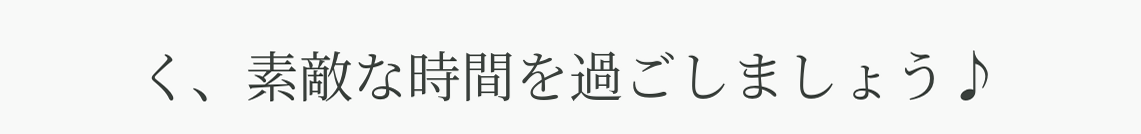く、素敵な時間を過ごしましょう♪